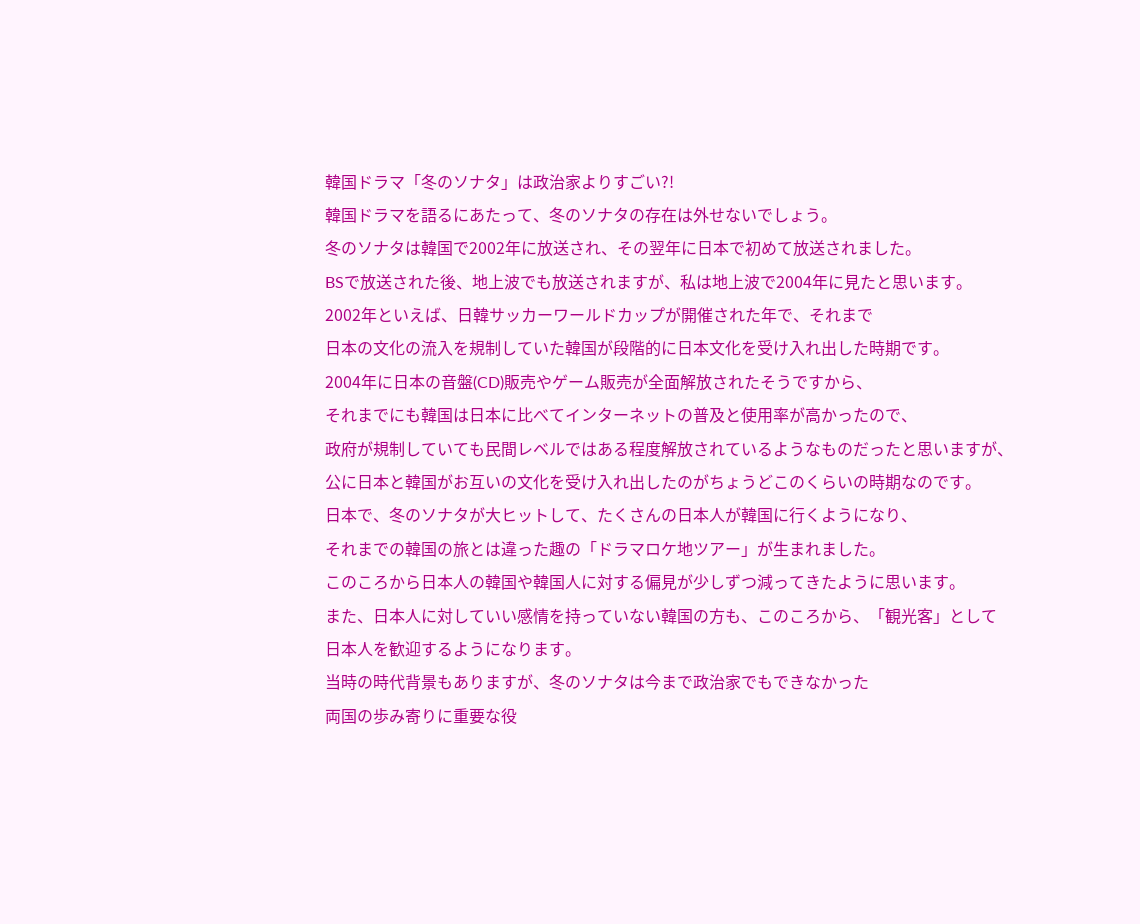韓国ドラマ「冬のソナタ」は政治家よりすごい?!
韓国ドラマを語るにあたって、冬のソナタの存在は外せないでしょう。
冬のソナタは韓国で2002年に放送され、その翌年に日本で初めて放送されました。
BSで放送された後、地上波でも放送されますが、私は地上波で2004年に見たと思います。
2002年といえば、日韓サッカーワールドカップが開催された年で、それまで
日本の文化の流入を規制していた韓国が段階的に日本文化を受け入れ出した時期です。
2004年に日本の音盤(CD)販売やゲーム販売が全面解放されたそうですから、
それまでにも韓国は日本に比べてインターネットの普及と使用率が高かったので、
政府が規制していても民間レベルではある程度解放されているようなものだったと思いますが、
公に日本と韓国がお互いの文化を受け入れ出したのがちょうどこのくらいの時期なのです。
日本で、冬のソナタが大ヒットして、たくさんの日本人が韓国に行くようになり、
それまでの韓国の旅とは違った趣の「ドラマロケ地ツアー」が生まれました。
このころから日本人の韓国や韓国人に対する偏見が少しずつ減ってきたように思います。
また、日本人に対していい感情を持っていない韓国の方も、このころから、「観光客」として
日本人を歓迎するようになります。
当時の時代背景もありますが、冬のソナタは今まで政治家でもできなかった
両国の歩み寄りに重要な役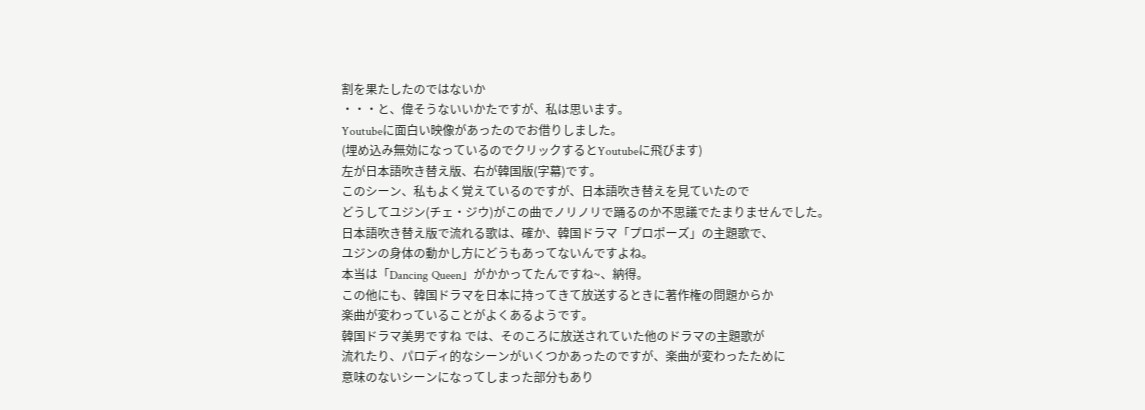割を果たしたのではないか
・・・と、偉そうないいかたですが、私は思います。
Youtubeに面白い映像があったのでお借りしました。
(埋め込み無効になっているのでクリックするとYoutubeに飛びます)
左が日本語吹き替え版、右が韓国版(字幕)です。
このシーン、私もよく覚えているのですが、日本語吹き替えを見ていたので
どうしてユジン(チェ・ジウ)がこの曲でノリノリで踊るのか不思議でたまりませんでした。
日本語吹き替え版で流れる歌は、確か、韓国ドラマ「プロポーズ」の主題歌で、
ユジンの身体の動かし方にどうもあってないんですよね。
本当は「Dancing Queen」がかかってたんですね~、納得。
この他にも、韓国ドラマを日本に持ってきて放送するときに著作権の問題からか
楽曲が変わっていることがよくあるようです。
韓国ドラマ美男ですね では、そのころに放送されていた他のドラマの主題歌が
流れたり、パロディ的なシーンがいくつかあったのですが、楽曲が変わったために
意味のないシーンになってしまった部分もあり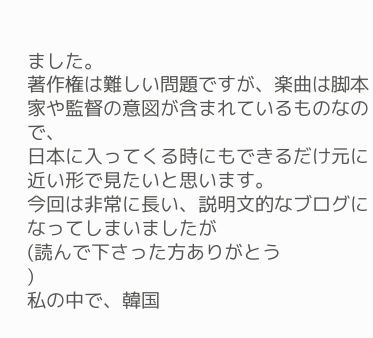ました。
著作権は難しい問題ですが、楽曲は脚本家や監督の意図が含まれているものなので、
日本に入ってくる時にもできるだけ元に近い形で見たいと思います。
今回は非常に長い、説明文的なブログになってしまいましたが
(読んで下さった方ありがとう
)
私の中で、韓国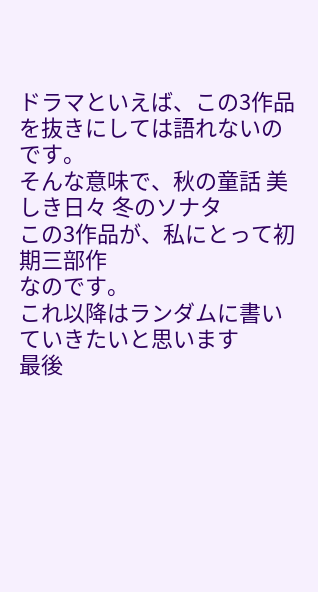ドラマといえば、この3作品を抜きにしては語れないのです。
そんな意味で、秋の童話 美しき日々 冬のソナタ
この3作品が、私にとって初期三部作
なのです。
これ以降はランダムに書いていきたいと思います
最後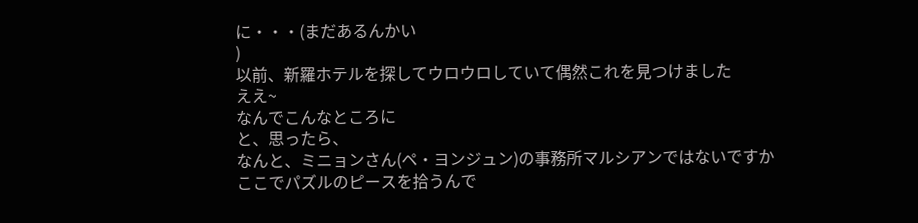に・・・(まだあるんかい
)
以前、新羅ホテルを探してウロウロしていて偶然これを見つけました
ええ~
なんでこんなところに
と、思ったら、
なんと、ミニョンさん(ペ・ヨンジュン)の事務所マルシアンではないですか
ここでパズルのピースを拾うんで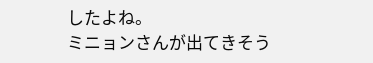したよね。
ミニョンさんが出てきそう